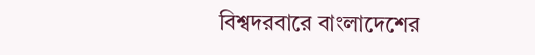বিশ্বদরবারে বাংলাদেশের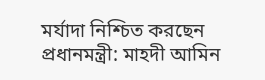মর্যাদা নিশ্চিত করছেন প্রধানমন্ত্রী: মাহদী আমিন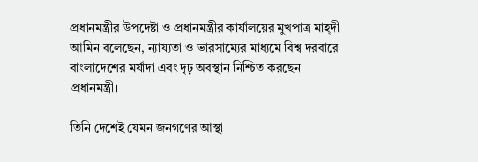প্রধানমন্ত্রীর উপদেষ্টা ও প্রধানমন্ত্রীর কার্যালয়ের মুখপাত্র মাহ্দী আমিন বলেছেন, ন্যায্যতা ও ভারসাম্যের মাধ্যমে বিশ্ব দরবারে বাংলাদেশের মর্যাদা এবং দৃঢ় অবস্থান নিশ্চিত করছেন প্রধানমন্ত্রী।

তিনি দেশেই যেমন জনগণের আস্থা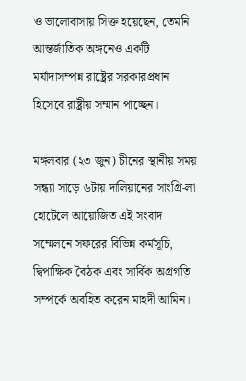ও ভালোবাসায় সিক্ত হয়েছেন, তেমনি আন্তর্জাতিক অঙ্গনেও একটি মর্যাদাসম্পন্ন রাষ্ট্রের সরকারপ্রধান হিসেবে রাষ্ট্রীয় সম্মান পাচ্ছেন।

মঙ্গলবার (২৩ জুন) চীনের স্থানীয় সময় সন্ধ্যা সাড়ে ৬টায় দালিয়ানের সাংগ্রি-লা হোটেলে আয়োজিত এই সংবাদ সম্মেলনে সফরের বিভিন্ন কর্মসূচি, দ্বিপাক্ষিক বৈঠক এবং সার্বিক অগ্রগতি সম্পর্কে অবহিত করেন মাহদী আমিন।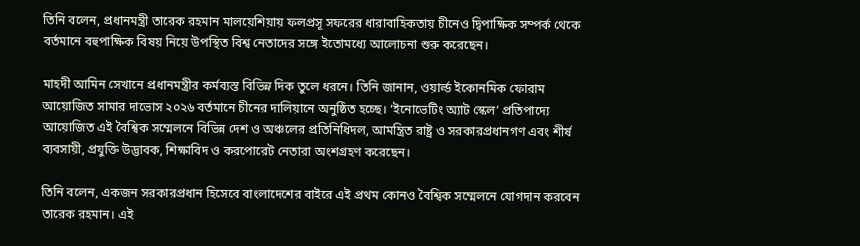তিনি বলেন, প্রধানমন্ত্রী তারেক রহমান মালয়েশিয়ায় ফলপ্রসূ সফরের ধারাবাহিকতায় চীনেও দ্বিপাক্ষিক সম্পর্ক থেকে বর্তমানে বহুপাক্ষিক বিষয় নিয়ে উপস্থিত বিশ্ব নেতাদের সঙ্গে ইতোমধ্যে আলোচনা শুরু করেছেন।

মাহদী আমিন সেখানে প্রধানমন্ত্রীর কর্মব্যস্ত বিভিন্ন দিক তুলে ধরনে। তিনি জানান, ওয়ার্ল্ড ইকোনমিক ফোরাম আয়োজিত সামার দাভোস ২০২৬ বর্তমানে চীনের দালিয়ানে অনুষ্ঠিত হচ্ছে। ‘ইনোভেটিং অ্যাট স্কেল’ প্রতিপাদ্যে আয়োজিত এই বৈশ্বিক সম্মেলনে বিভিন্ন দেশ ও অঞ্চলের প্রতিনিধিদল, আমন্ত্রিত রাষ্ট্র ও সরকারপ্রধানগণ এবং শীর্ষ ব্যবসায়ী, প্রযুক্তি উদ্ভাবক, শিক্ষাবিদ ও করপোরেট নেতারা অংশগ্রহণ করেছেন।

তিনি বলেন, একজন সরকারপ্রধান হিসেবে বাংলাদেশের বাইরে এই প্রথম কোনও বৈশ্বিক সম্মেলনে যোগদান করবেন তারেক রহমান। এই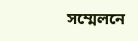সম্মেলনে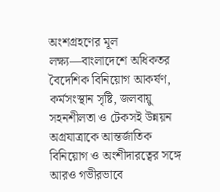অংশগ্রহণের মূল লক্ষ্য—বাংলাদেশে অধিকতর বৈদেশিক বিনিয়োগ আকর্ষণ, কর্মসংস্থান সৃষ্টি, জলবায়ু সহনশীলতা ও টেকসই উন্নয়ন অগ্রযাত্রাকে আন্তর্জাতিক বিনিয়োগ ও অংশীদারত্বের সঙ্গে আরও গভীরভাবে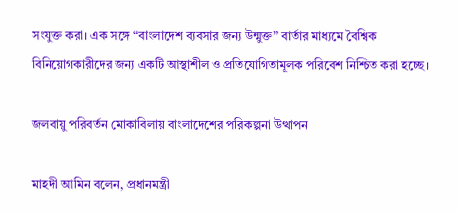সংযুক্ত করা। এক সঙ্গে “বাংলাদেশ ব্যবসার জন্য উন্মুক্ত” বার্তার মাধ্যমে বৈশ্বিক বিনিয়োগকারীদের জন্য একটি আস্থাশীল ও প্রতিযোগিতামূলক পরিবেশ নিশ্চিত করা হচ্ছে।

জলবায়ু পরিবর্তন মোকাবিলায় বাংলাদেশের পরিকল্পনা উত্থাপন

মাহদী আমিন বলেন, প্রধানমন্ত্রী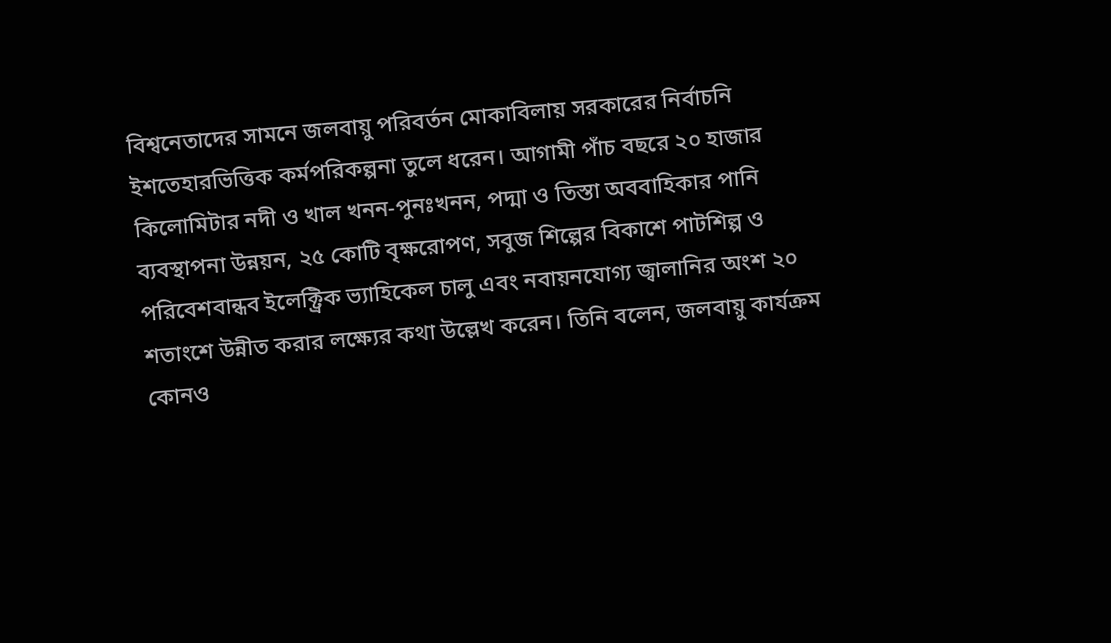বিশ্বনেতাদের সামনে জলবায়ু পরিবর্তন মোকাবিলায় সরকারের নির্বাচনি ইশতেহারভিত্তিক কর্মপরিকল্পনা তুলে ধরেন। আগামী পাঁচ বছরে ২০ হাজার কিলোমিটার নদী ও খাল খনন-পুনঃখনন, পদ্মা ও তিস্তা অববাহিকার পানি ব্যবস্থাপনা উন্নয়ন, ২৫ কোটি বৃক্ষরোপণ, সবুজ শিল্পের বিকাশে পাটশিল্প ও পরিবেশবান্ধব ইলেক্ট্রিক ভ্যাহিকেল চালু এবং নবায়নযোগ্য জ্বালানির অংশ ২০ শতাংশে উন্নীত করার লক্ষ্যের কথা উল্লেখ করেন। তিনি বলেন, জলবায়ু কার্যক্রম কোনও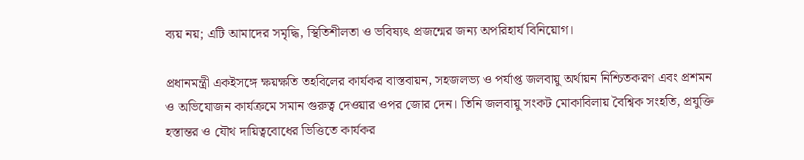ব্যয় নয়; এটি আমাদের সমৃদ্ধি, স্থিতিশীলতা ও ভবিষ্যৎ প্রজন্মের জন্য অপরিহার্য বিনিয়োগ।

প্রধানমন্ত্রী একইসঙ্গে ক্ষয়ক্ষতি তহবিলের কার্যকর বাস্তবায়ন, সহজলভ্য ও পর্যাপ্ত জলবায়ু অর্থায়ন নিশ্চিতকরণ এবং প্রশমন ও অভিযোজন কার্যক্রমে সমান গুরুত্ব দেওয়ার ওপর জোর দেন। তিনি জলবায়ু সংকট মোকাবিলায় বৈশ্বিক সংহতি, প্রযুক্তি হস্তান্তর ও যৌথ দায়িত্ববোধের ভিত্তিতে কার্যকর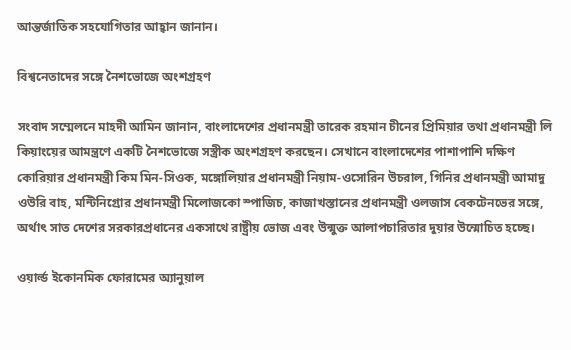আন্তর্জাতিক সহযোগিতার আহ্বান জানান।

বিশ্বনেতাদের সঙ্গে নৈশভোজে অংশগ্রহণ

সংবাদ সম্মেলনে মাহদী আমিন জানান, বাংলাদেশের প্রধানমন্ত্রী তারেক রহমান চীনের প্রিমিয়ার তথা প্রধানমন্ত্রী লি কিয়াংয়ের আমন্ত্রণে একটি নৈশভোজে সস্ত্রীক অংশগ্রহণ করছেন। সেখানে বাংলাদেশের পাশাপাশি দক্ষিণ কোরিয়ার প্রধানমন্ত্রী কিম মিন-সিওক, মঙ্গোলিয়ার প্রধানমন্ত্রী নিয়াম-ওসোরিন উচরাল, গিনির প্রধানমন্ত্রী আমাদু ওউরি বাহ, মন্টিনিগ্রোর প্রধানমন্ত্রী মিলোজকো স্পাজিচ, কাজাখস্তানের প্রধানমন্ত্রী ওলজাস বেকটেনভের সঙ্গে, অর্থাৎ সাত দেশের সরকারপ্রধানের একসাথে রাষ্ট্রীয় ভোজ এবং উন্মুক্ত আলাপচারিতার দুয়ার উন্মোচিত হচ্ছে।

ওয়ার্ল্ড ইকোনমিক ফোরামের অ্যানুয়াল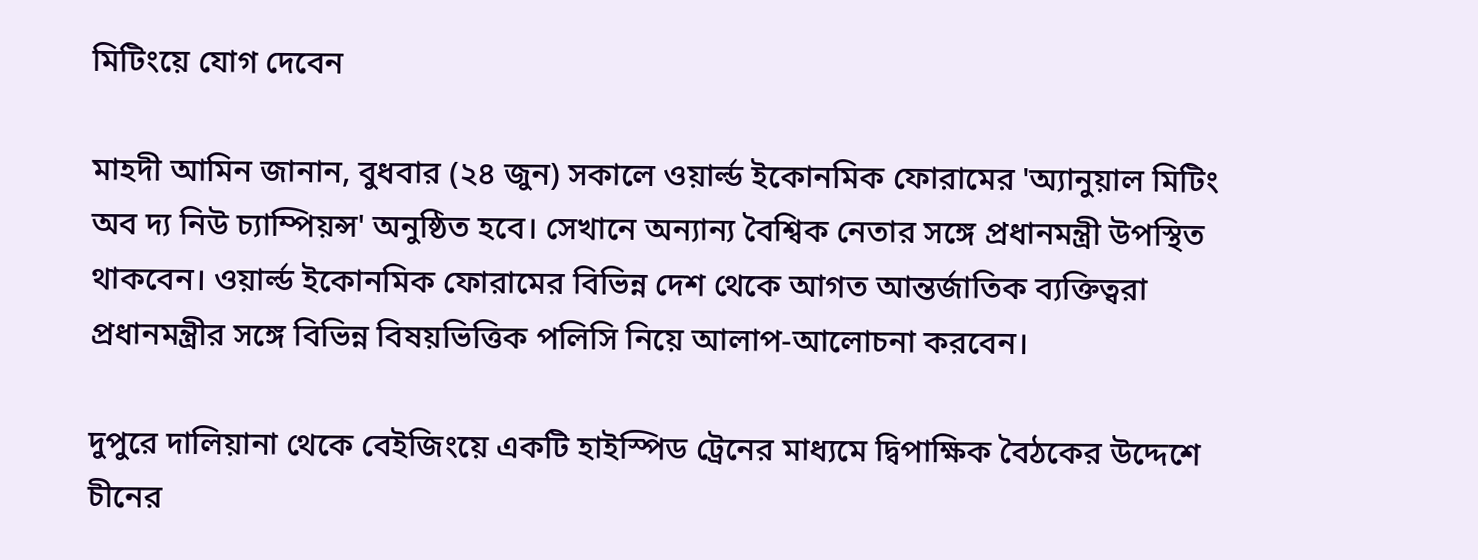মিটিংয়ে যোগ দেবেন

মাহদী আমিন জানান, বুধবার (২৪ জুন) সকালে ওয়ার্ল্ড ইকোনমিক ফোরামের 'অ্যানুয়াল মিটিং অব দ্য নিউ চ্যাম্পিয়ন্স' অনুষ্ঠিত হবে। সেখানে অন্যান্য বৈশ্বিক নেতার সঙ্গে প্রধানমন্ত্রী উপস্থিত থাকবেন। ওয়ার্ল্ড ইকোনমিক ফোরামের বিভিন্ন দেশ থেকে আগত আন্তর্জাতিক ব্যক্তিত্বরা প্রধানমন্ত্রীর সঙ্গে বিভিন্ন বিষয়ভিত্তিক পলিসি নিয়ে আলাপ-আলোচনা করবেন।

দুপুরে দালিয়ানা থেকে বেইজিংয়ে একটি হাইস্পিড ট্রেনের মাধ্যমে দ্বিপাক্ষিক বৈঠকের উদ্দেশে চীনের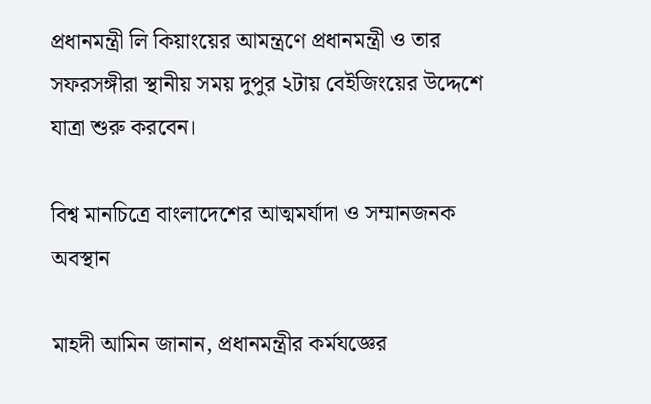প্রধানমন্ত্রী লি কিয়াংয়ের আমন্ত্রণে প্রধানমন্ত্রী ও তার সফরসঙ্গীরা স্থানীয় সময় দুপুর ২টায় বেইজিংয়ের উদ্দেশে যাত্রা শুরু করবেন।

বিশ্ব মানচিত্রে বাংলাদেশের আত্মমর্যাদা ও সম্মানজনক অবস্থান

মাহদী আমিন জানান, প্রধানমন্ত্রীর কর্মযজ্ঞের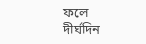ফলে দীর্ঘদিন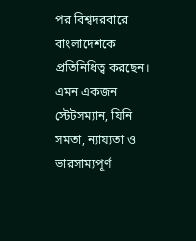পর বিশ্বদরবারে বাংলাদেশকে প্রতিনিধিত্ব করছেন। এমন একজন স্টেটসম্যান, যিনি সমতা, ন্যায্যতা ও ভারসাম্যপূর্ণ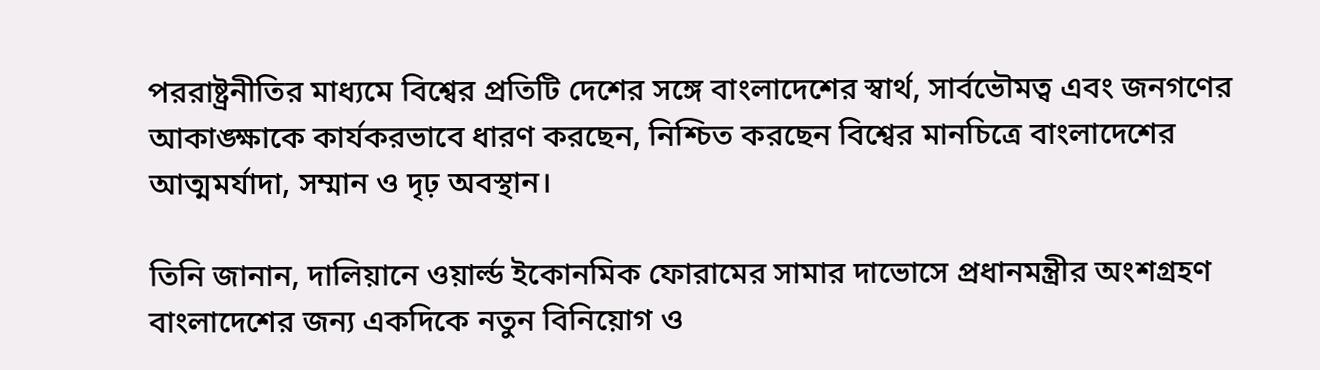পররাষ্ট্রনীতির মাধ্যমে বিশ্বের প্রতিটি দেশের সঙ্গে বাংলাদেশের স্বার্থ, সার্বভৌমত্ব এবং জনগণের আকাঙ্ক্ষাকে কার্যকরভাবে ধারণ করছেন, নিশ্চিত করছেন বিশ্বের মানচিত্রে বাংলাদেশের আত্মমর্যাদা, সম্মান ও দৃঢ় অবস্থান।

তিনি জানান, দালিয়ানে ওয়ার্ল্ড ইকোনমিক ফোরামের সামার দাভোসে প্রধানমন্ত্রীর অংশগ্রহণ বাংলাদেশের জন্য একদিকে নতুন বিনিয়োগ ও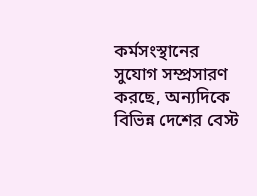কর্মসংস্থানের সুযোগ সম্প্রসারণ করছে, অন্যদিকে বিভিন্ন দেশের বেস্ট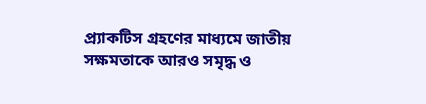প্র্যাকটিস গ্রহণের মাধ্যমে জাতীয় সক্ষমতাকে আরও সমৃদ্ধ ও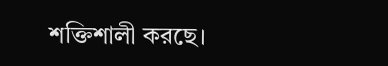শক্তিশালী করছে।